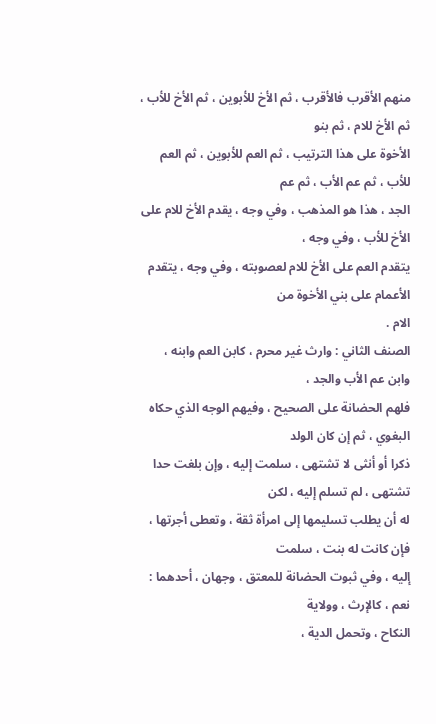منهم الأقرب فالأقرب ، ثم الأخ للأبوين ، ثم الأخ للأب ، ثم الأخ للام ، ثم بنو
الأخوة على هذا الترتيب ، ثم العم للأبوين ، ثم العم للأب ، ثم عم الأب ، ثم عم
الجد ، هذا هو المذهب ، وفي وجه ، يقدم الأخ للام على الأخ للأب ، وفي وجه ،
يتقدم العم على الأخ للام لعصوبته ، وفي وجه ، يتقدم الأعمام على بني الأخوة من
الام .
الصنف الثاني : وارث غير محرم ، كابن العم وابنه ، وابن عم الأب والجد ،
فلهم الحضانة على الصحيح ، وفيهم الوجه الذي حكاه البغوي ، ثم إن كان الولد
ذكرا أو أنثى لا تشتهى ، سلمت إليه ، وإن بلغت حدا تشتهى ، لم تسلم إليه ، لكن
له أن يطلب تسليمها إلى امرأة ثقة ، وتعطى أجرتها ، فإن كانت له بنت ، سلمت
إليه ، وفي ثبوت الحضانة للمعتق ، وجهان ، أحدهما : نعم ، كالإرث ، وولاية
النكاح ، وتحمل الدية ،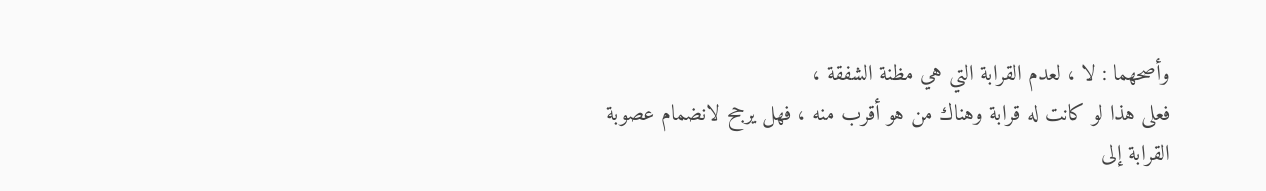وأصحهما : لا ، لعدم القرابة التي هي مظنة الشفقة ،
فعلى هذا لو كانت له قرابة وهناك من هو أقرب منه ، فهل يرجح لانضمام عصوبة
القرابة إلى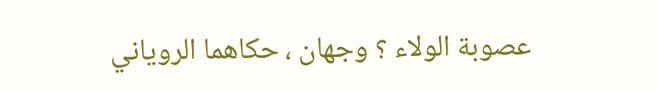عصوبة الولاء ؟ وجهان ، حكاهما الروياني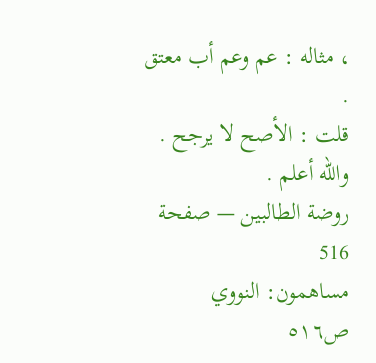، مثاله : عم وعم أب معتق .
قلت : الأصح لا يرجح . والله أعلم .
روضة الطالبين — صفحة 516
مساهمون: النووي
ص٥١٦